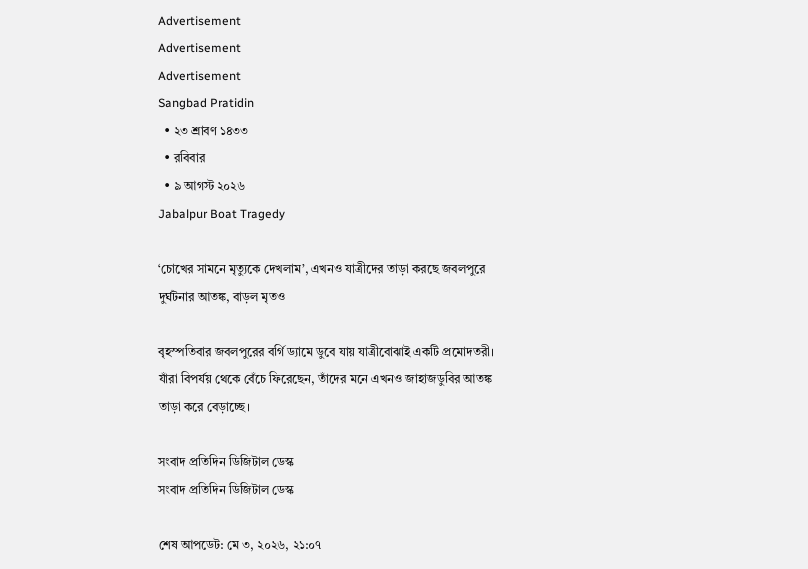Advertisement
Advertisement
Advertisement
Sangbad Pratidin
  • ২৩ শ্রাবণ ১৪৩৩
  • রবিবার
  • ৯ আগস্ট ২০২৬
Jabalpur Boat Tragedy

‘চোখের সামনে মৃত্যুকে দেখলাম’, এখনও যাত্রীদের তাড়া করছে জবলপুরে দুর্ঘটনার আতঙ্ক, বাড়ল মৃতও

বৃহস্পতিবার জবলপুরের বর্গি ড্যামে ডুবে যায় যাত্রীবোঝাই একটি প্রমোদতরী। যাঁরা বিপর্যয় থেকে বেঁচে ফিরেছেন, তাঁদের মনে এখনও জাহাজডুবির আতঙ্ক তাড়া করে বেড়াচ্ছে।

সংবাদ প্রতিদিন ডিজিটাল ডেস্ক
সংবাদ প্রতিদিন ডিজিটাল ডেস্ক

শেষ আপডেট: মে ৩, ২০২৬, ২১:০৭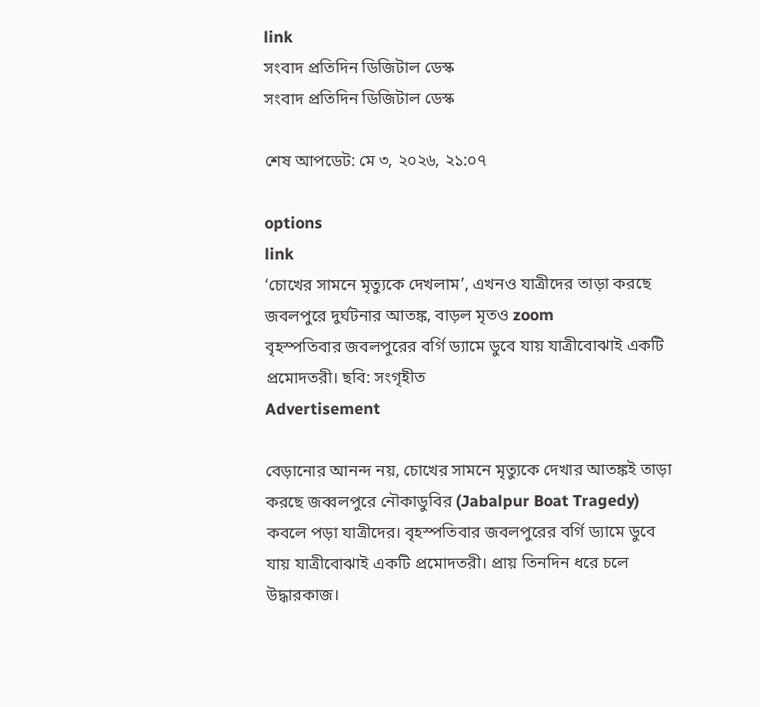link
সংবাদ প্রতিদিন ডিজিটাল ডেস্ক
সংবাদ প্রতিদিন ডিজিটাল ডেস্ক

শেষ আপডেট: মে ৩, ২০২৬, ২১:০৭

options
link
‘চোখের সামনে মৃত্যুকে দেখলাম’, এখনও যাত্রীদের তাড়া করছে জবলপুরে দুর্ঘটনার আতঙ্ক, বাড়ল মৃতও zoom
বৃহস্পতিবার জবলপুরের বর্গি ড্যামে ডুবে যায় যাত্রীবোঝাই একটি প্রমোদতরী। ছবি: সংগৃহীত
Advertisement

বেড়ানোর আনন্দ নয়, চোখের সামনে মৃত্যুকে দেখার আতঙ্কই তাড়া করছে জব্বলপুরে নৌকাডুবির (Jabalpur Boat Tragedy) কবলে পড়া যাত্রীদের। বৃহস্পতিবার জবলপুরের বর্গি ড্যামে ডুবে যায় যাত্রীবোঝাই একটি প্রমোদতরী। প্রায় তিনদিন ধরে চলে উদ্ধারকাজ।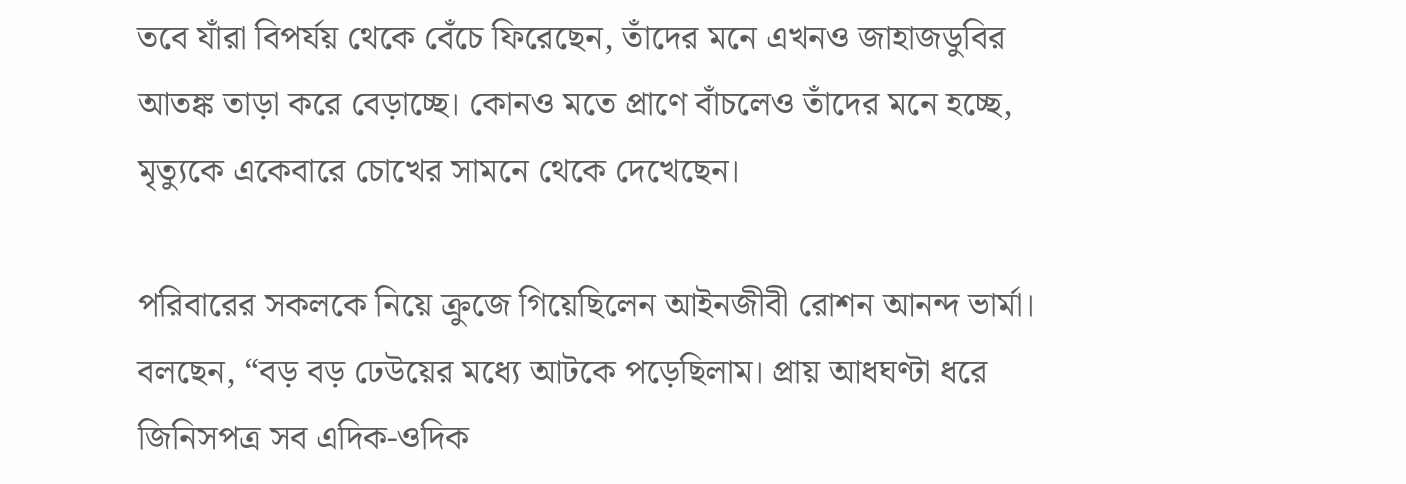তবে যাঁরা বিপর্যয় থেকে বেঁচে ফিরেছেন, তাঁদের মনে এখনও জাহাজডুবির আতঙ্ক তাড়া করে বেড়াচ্ছে। কোনও মতে প্রাণে বাঁচলেও তাঁদের মনে হচ্ছে, মৃত্যুকে একেবারে চোখের সামনে থেকে দেখেছেন।

পরিবারের সকলকে নিয়ে ক্রুজে গিয়েছিলেন আইনজীবী রোশন আনন্দ ভার্মা। বলছেন, “বড় বড় ঢেউয়ের মধ্যে আটকে পড়েছিলাম। প্রায় আধঘণ্টা ধরে জিনিসপত্র সব এদিক-ওদিক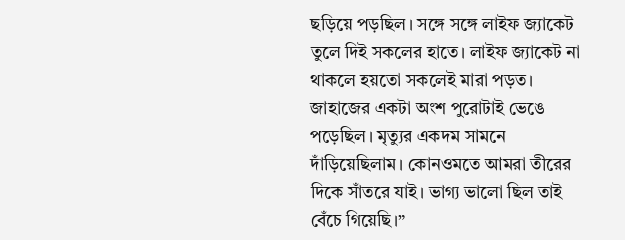ছড়িয়ে পড়ছিল। সঙ্গে সঙ্গে লাইফ জ্যাকেট তুলে দিই সকলের হাতে। লাইফ জ্যাকেট না থাকলে হয়তো সকলেই মারা পড়ত। জাহাজের একটা অংশ পুরোটাই ভেঙে পড়েছিল। মৃত্যুর একদম সামনে দাঁড়িয়েছিলাম। কোনওমতে আমরা তীরের দিকে সাঁতরে যাই। ভাগ্য ভালো ছিল তাই বেঁচে গিয়েছি।”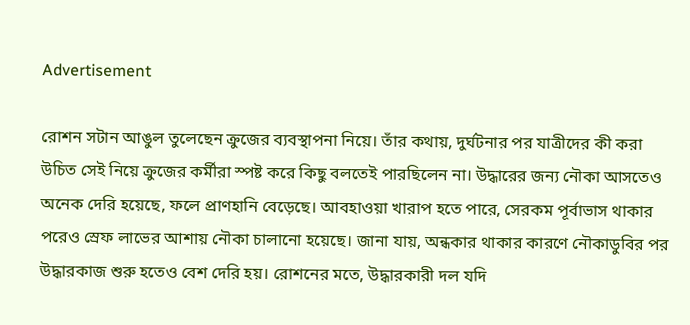Advertisement

রোশন সটান আঙুল তুলেছেন ক্রুজের ব্যবস্থাপনা নিয়ে। তাঁর কথায়, দুর্ঘটনার পর যাত্রীদের কী করা উচিত সেই নিয়ে ক্রুজের কর্মীরা স্পষ্ট করে কিছু বলতেই পারছিলেন না। উদ্ধারের জন্য নৌকা আসতেও অনেক দেরি হয়েছে, ফলে প্রাণহানি বেড়েছে। আবহাওয়া খারাপ হতে পারে, সেরকম পূর্বাভাস থাকার পরেও স্রেফ লাভের আশায় নৌকা চালানো হয়েছে। জানা যায়, অন্ধকার থাকার কারণে নৌকাডুবির পর উদ্ধারকাজ শুরু হতেও বেশ দেরি হয়। রোশনের মতে, উদ্ধারকারী দল যদি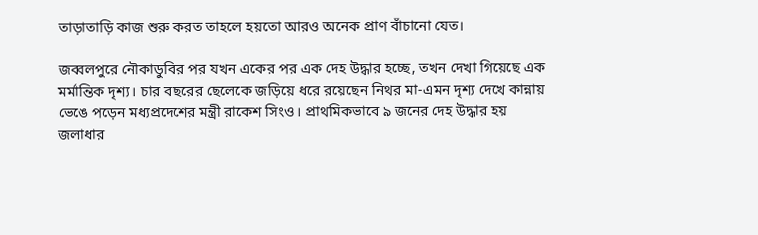তাড়াতাড়ি কাজ শুরু করত তাহলে হয়তো আরও অনেক প্রাণ বাঁচানো যেত।

জব্বলপুরে নৌকাডুবির পর যখন একের পর এক দেহ উদ্ধার হচ্ছে, তখন দেখা গিয়েছে এক মর্মান্তিক দৃশ্য। চার বছরের ছেলেকে জড়িয়ে ধরে রয়েছেন নিথর মা-এমন দৃশ্য দেখে কান্নায় ভেঙে পড়েন মধ্যপ্রদেশের মন্ত্রী রাকেশ সিংও। প্রাথমিকভাবে ৯ জনের দেহ উদ্ধার হয় জলাধার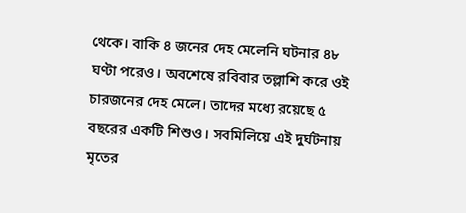থেকে। বাকি ৪ জনের দেহ মেলেনি ঘটনার ৪৮ ঘণ্টা পরেও। অবশেষে রবিবার তল্লাশি করে ওই চারজনের দেহ মেলে। তাদের মধ্যে রয়েছে ৫ বছরের একটি শিশুও। সবমিলিয়ে এই দুর্ঘটনায় মৃতের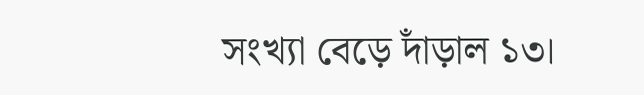সংখ্যা বেড়ে দাঁড়াল ১৩।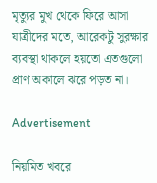মৃত্যুর মুখ থেকে ফিরে আসা যাত্রীদের মতে, আরেকটু সুরক্ষার ব্যবস্থা থাকলে হয়তো এতগুলো প্রাণ অকালে ঝরে পড়ত না।

Advertisement

নিয়মিত খবরে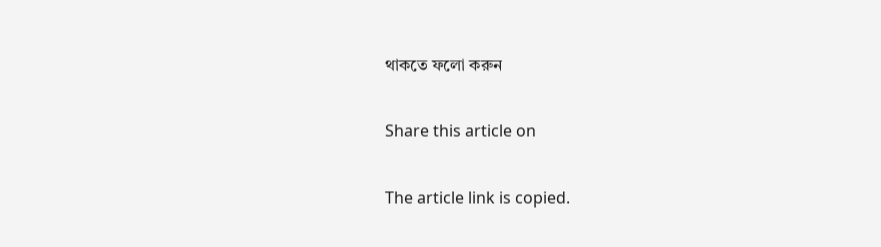থাকতে ফলো করুন

Share this article on

The article link is copied.